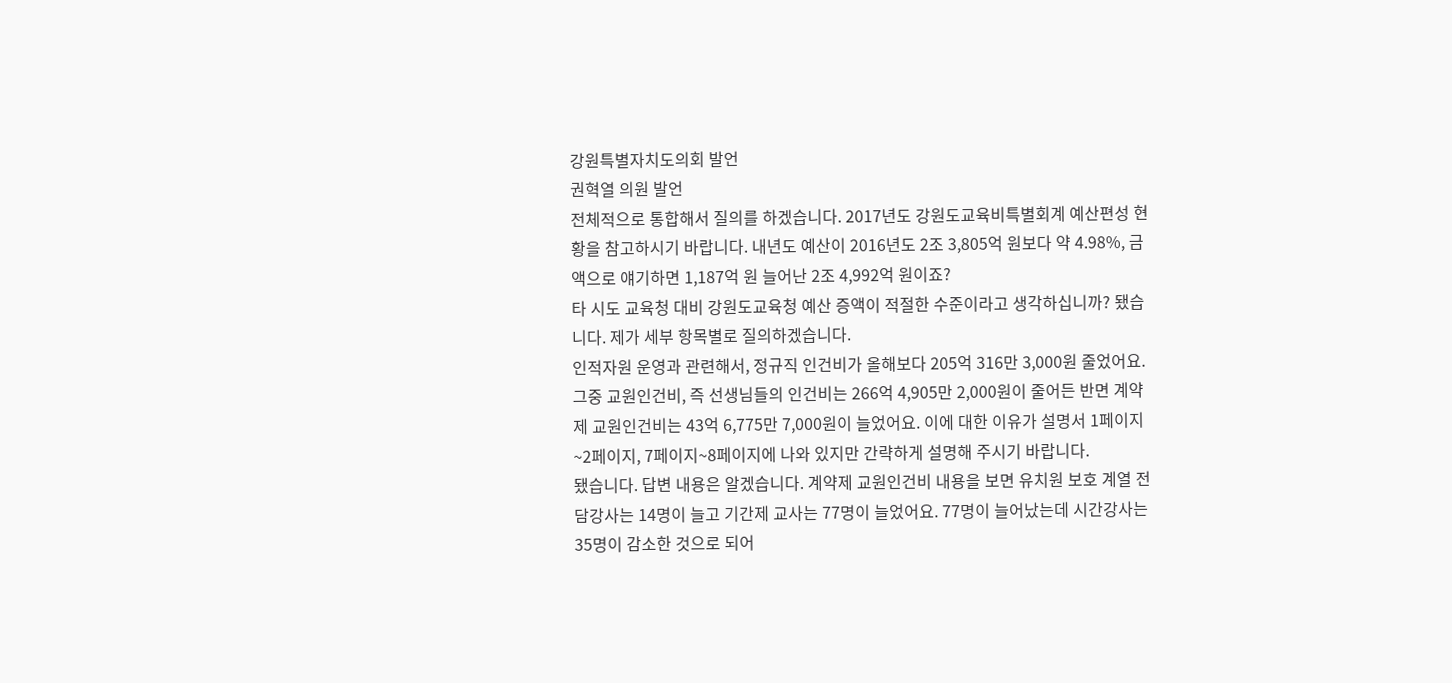강원특별자치도의회 발언
권혁열 의원 발언
전체적으로 통합해서 질의를 하겠습니다. 2017년도 강원도교육비특별회계 예산편성 현황을 참고하시기 바랍니다. 내년도 예산이 2016년도 2조 3,805억 원보다 약 4.98%, 금액으로 얘기하면 1,187억 원 늘어난 2조 4,992억 원이죠?
타 시도 교육청 대비 강원도교육청 예산 증액이 적절한 수준이라고 생각하십니까? 됐습니다. 제가 세부 항목별로 질의하겠습니다.
인적자원 운영과 관련해서, 정규직 인건비가 올해보다 205억 316만 3,000원 줄었어요. 그중 교원인건비, 즉 선생님들의 인건비는 266억 4,905만 2,000원이 줄어든 반면 계약제 교원인건비는 43억 6,775만 7,000원이 늘었어요. 이에 대한 이유가 설명서 1페이지~2페이지, 7페이지~8페이지에 나와 있지만 간략하게 설명해 주시기 바랍니다.
됐습니다. 답변 내용은 알겠습니다. 계약제 교원인건비 내용을 보면 유치원 보호 계열 전담강사는 14명이 늘고 기간제 교사는 77명이 늘었어요. 77명이 늘어났는데 시간강사는 35명이 감소한 것으로 되어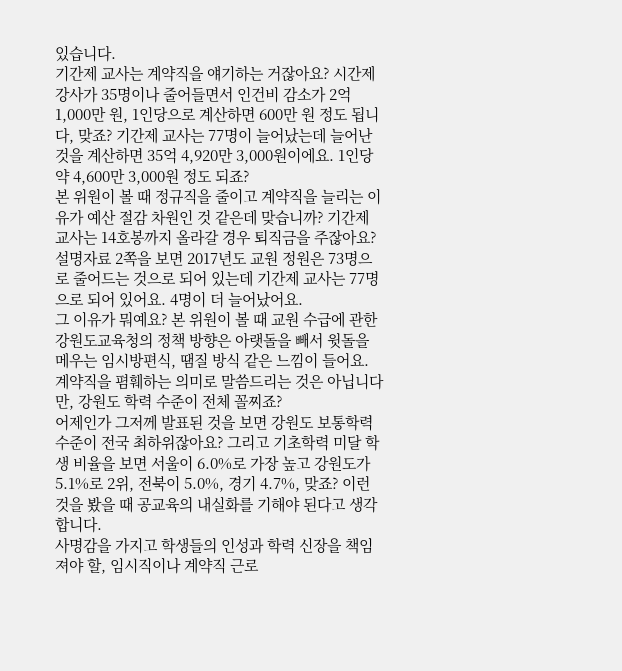있습니다.
기간제 교사는 계약직을 얘기하는 거잖아요? 시간제 강사가 35명이나 줄어들면서 인건비 감소가 2억 1,000만 원, 1인당으로 계산하면 600만 원 정도 됩니다, 맞죠? 기간제 교사는 77명이 늘어났는데 늘어난 것을 계산하면 35억 4,920만 3,000원이에요. 1인당 약 4,600만 3,000원 정도 되죠?
본 위원이 볼 때 정규직을 줄이고 계약직을 늘리는 이유가 예산 절감 차원인 것 같은데 맞습니까? 기간제 교사는 14호봉까지 올라갈 경우 퇴직금을 주잖아요? 설명자료 2쪽을 보면 2017년도 교원 정원은 73명으로 줄어드는 것으로 되어 있는데 기간제 교사는 77명으로 되어 있어요. 4명이 더 늘어났어요.
그 이유가 뭐예요? 본 위원이 볼 때 교원 수급에 관한 강원도교육청의 정책 방향은 아랫돌을 빼서 윗돌을 메우는 임시방편식, 땜질 방식 같은 느낌이 들어요. 계약직을 폄훼하는 의미로 말씀드리는 것은 아닙니다만, 강원도 학력 수준이 전체 꼴찌죠?
어제인가 그저께 발표된 것을 보면 강원도 보통학력 수준이 전국 최하위잖아요? 그리고 기초학력 미달 학생 비율을 보면 서울이 6.0%로 가장 높고 강원도가 5.1%로 2위, 전북이 5.0%, 경기 4.7%, 맞죠? 이런 것을 봤을 때 공교육의 내실화를 기해야 된다고 생각합니다.
사명감을 가지고 학생들의 인성과 학력 신장을 책임져야 할, 임시직이나 계약직 근로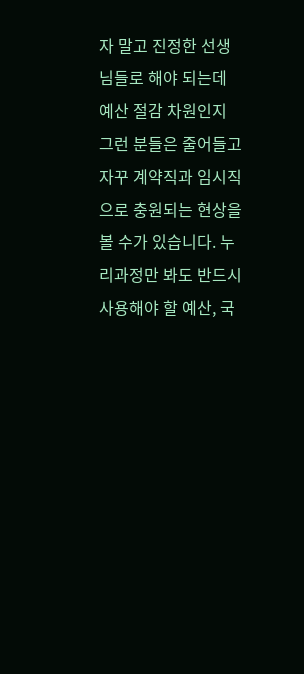자 말고 진정한 선생님들로 해야 되는데 예산 절감 차원인지 그런 분들은 줄어들고 자꾸 계약직과 임시직으로 충원되는 현상을 볼 수가 있습니다. 누리과정만 봐도 반드시 사용해야 할 예산, 국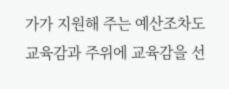가가 지원해 주는 예산조차도 교육감과 주위에 교육감을 선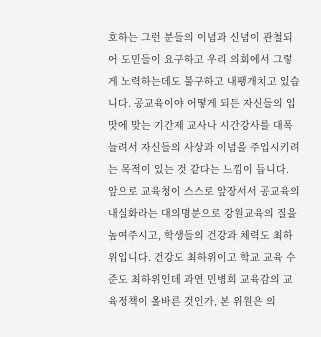호하는 그런 분들의 이념과 신념이 관철되어 도민들이 요구하고 우리 의회에서 그렇게 노력하는데도 불구하고 내팽개치고 있습니다. 공교육이야 어떻게 되든 자신들의 입맛에 맞는 기간제 교사나 시간강사를 대폭 늘려서 자신들의 사상과 이념을 주입시키려는 목적이 있는 것 같다는 느낌이 듭니다.
앞으로 교육청이 스스로 앞장서서 공교육의 내실화라는 대의명분으로 강원교육의 질을 높여주시고, 학생들의 건강과 체력도 최하위입니다. 건강도 최하위이고 학교 교육 수준도 최하위인데 과연 민병희 교육감의 교육정책이 올바른 것인가, 본 위원은 의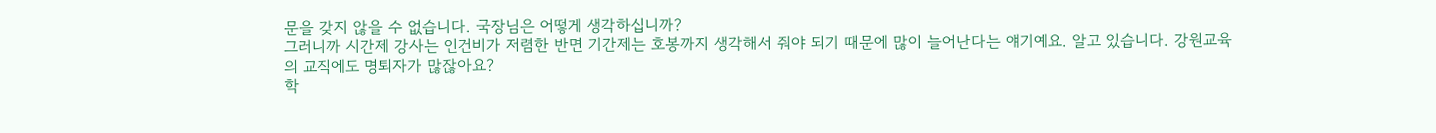문을 갖지 않을 수 없습니다. 국장님은 어떻게 생각하십니까?
그러니까 시간제 강사는 인건비가 저렴한 반면 기간제는 호봉까지 생각해서 줘야 되기 때문에 많이 늘어난다는 얘기예요. 알고 있습니다. 강원교육의 교직에도 명퇴자가 많잖아요?
학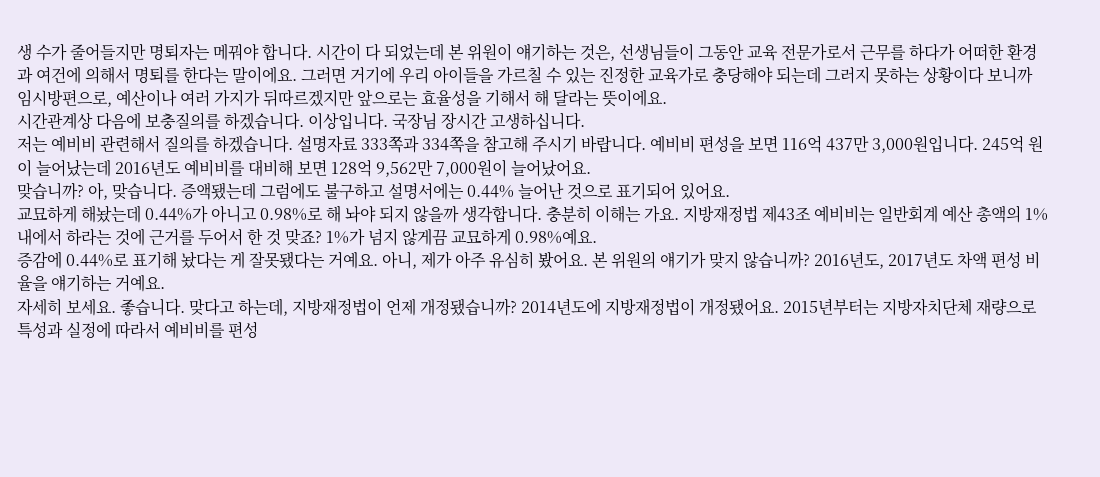생 수가 줄어들지만 명퇴자는 메꿔야 합니다. 시간이 다 되었는데 본 위원이 얘기하는 것은, 선생님들이 그동안 교육 전문가로서 근무를 하다가 어떠한 환경과 여건에 의해서 명퇴를 한다는 말이에요. 그러면 거기에 우리 아이들을 가르칠 수 있는 진정한 교육가로 충당해야 되는데 그러지 못하는 상황이다 보니까 임시방편으로, 예산이나 여러 가지가 뒤따르겠지만 앞으로는 효율성을 기해서 해 달라는 뜻이에요.
시간관계상 다음에 보충질의를 하겠습니다. 이상입니다. 국장님 장시간 고생하십니다.
저는 예비비 관련해서 질의를 하겠습니다. 설명자료 333쪽과 334쪽을 참고해 주시기 바랍니다. 예비비 편성을 보면 116억 437만 3,000원입니다. 245억 원이 늘어났는데 2016년도 예비비를 대비해 보면 128억 9,562만 7,000원이 늘어났어요.
맞습니까? 아, 맞습니다. 증액됐는데 그럼에도 불구하고 설명서에는 0.44% 늘어난 것으로 표기되어 있어요.
교묘하게 해놨는데 0.44%가 아니고 0.98%로 해 놔야 되지 않을까 생각합니다. 충분히 이해는 가요. 지방재정법 제43조 예비비는 일반회계 예산 총액의 1% 내에서 하라는 것에 근거를 두어서 한 것 맞죠? 1%가 넘지 않게끔 교묘하게 0.98%예요.
증감에 0.44%로 표기해 놨다는 게 잘못됐다는 거예요. 아니, 제가 아주 유심히 봤어요. 본 위원의 얘기가 맞지 않습니까? 2016년도, 2017년도 차액 편성 비율을 얘기하는 거예요.
자세히 보세요. 좋습니다. 맞다고 하는데, 지방재정법이 언제 개정됐습니까? 2014년도에 지방재정법이 개정됐어요. 2015년부터는 지방자치단체 재량으로 특성과 실정에 따라서 예비비를 편성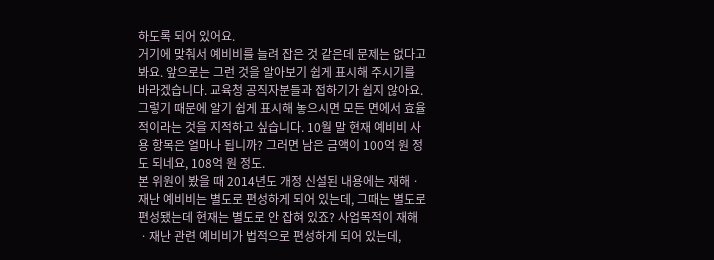하도록 되어 있어요.
거기에 맞춰서 예비비를 늘려 잡은 것 같은데 문제는 없다고 봐요. 앞으로는 그런 것을 알아보기 쉽게 표시해 주시기를 바라겠습니다. 교육청 공직자분들과 접하기가 쉽지 않아요.
그렇기 때문에 알기 쉽게 표시해 놓으시면 모든 면에서 효율적이라는 것을 지적하고 싶습니다. 10월 말 현재 예비비 사용 항목은 얼마나 됩니까? 그러면 남은 금액이 100억 원 정도 되네요, 108억 원 정도.
본 위원이 봤을 때 2014년도 개정 신설된 내용에는 재해ㆍ재난 예비비는 별도로 편성하게 되어 있는데, 그때는 별도로 편성됐는데 현재는 별도로 안 잡혀 있죠? 사업목적이 재해ㆍ재난 관련 예비비가 법적으로 편성하게 되어 있는데,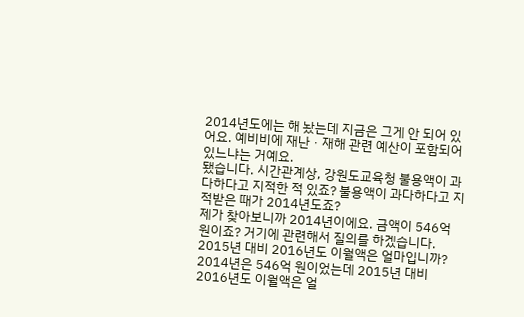2014년도에는 해 놨는데 지금은 그게 안 되어 있어요. 예비비에 재난ㆍ재해 관련 예산이 포함되어 있느냐는 거예요.
됐습니다. 시간관계상, 강원도교육청 불용액이 과다하다고 지적한 적 있죠? 불용액이 과다하다고 지적받은 때가 2014년도죠?
제가 찾아보니까 2014년이에요. 금액이 546억 원이죠? 거기에 관련해서 질의를 하겠습니다. 2015년 대비 2016년도 이월액은 얼마입니까? 2014년은 546억 원이었는데 2015년 대비 2016년도 이월액은 얼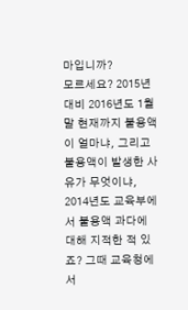마입니까?
모르세요? 2015년 대비 2016년도 1월말 현재까지 불용액이 얼마냐, 그리고 불용액이 발생한 사유가 무엇이냐, 2014년도 교육부에서 불용액 과다에 대해 지적한 적 있죠? 그때 교육청에서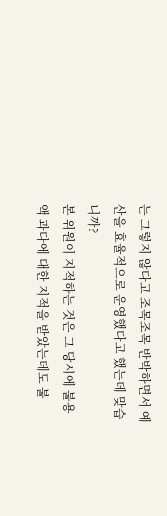는 그렇지 않다고 조목조목 반박하면서 예산을 효율적으로 운영했다고 했는데 맞습니까?
본 위원이 지적하는 것은 그 당시에 불용액 과다에 대한 지적을 받았는데도 불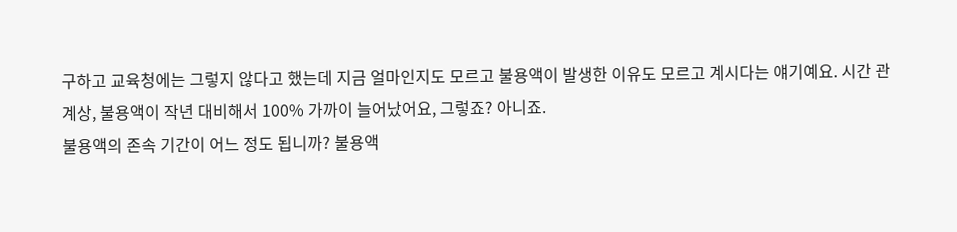구하고 교육청에는 그렇지 않다고 했는데 지금 얼마인지도 모르고 불용액이 발생한 이유도 모르고 계시다는 얘기예요. 시간 관계상, 불용액이 작년 대비해서 100% 가까이 늘어났어요, 그렇죠? 아니죠.
불용액의 존속 기간이 어느 정도 됩니까? 불용액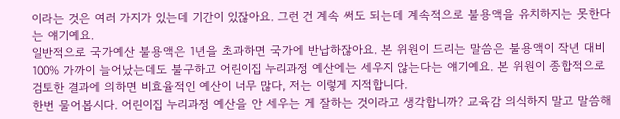이라는 것은 여러 가지가 있는데 기간이 있잖아요. 그런 건 계속 써도 되는데 계속적으로 불용액을 유치하지는 못한다는 얘기예요.
일반적으로 국가예산 불용액은 1년을 초과하면 국가에 반납하잖아요. 본 위원이 드리는 말씀은 불용액이 작년 대비 100% 가까이 늘어났는데도 불구하고 어린이집 누리과정 예산에는 세우지 않는다는 얘기예요. 본 위원이 종합적으로 검토한 결과에 의하면 비효율적인 예산이 너무 많다, 저는 이렇게 지적합니다.
한번 물어봅시다. 어린이집 누리과정 예산을 안 세우는 게 잘하는 것이라고 생각합니까? 교육감 의식하지 말고 말씀해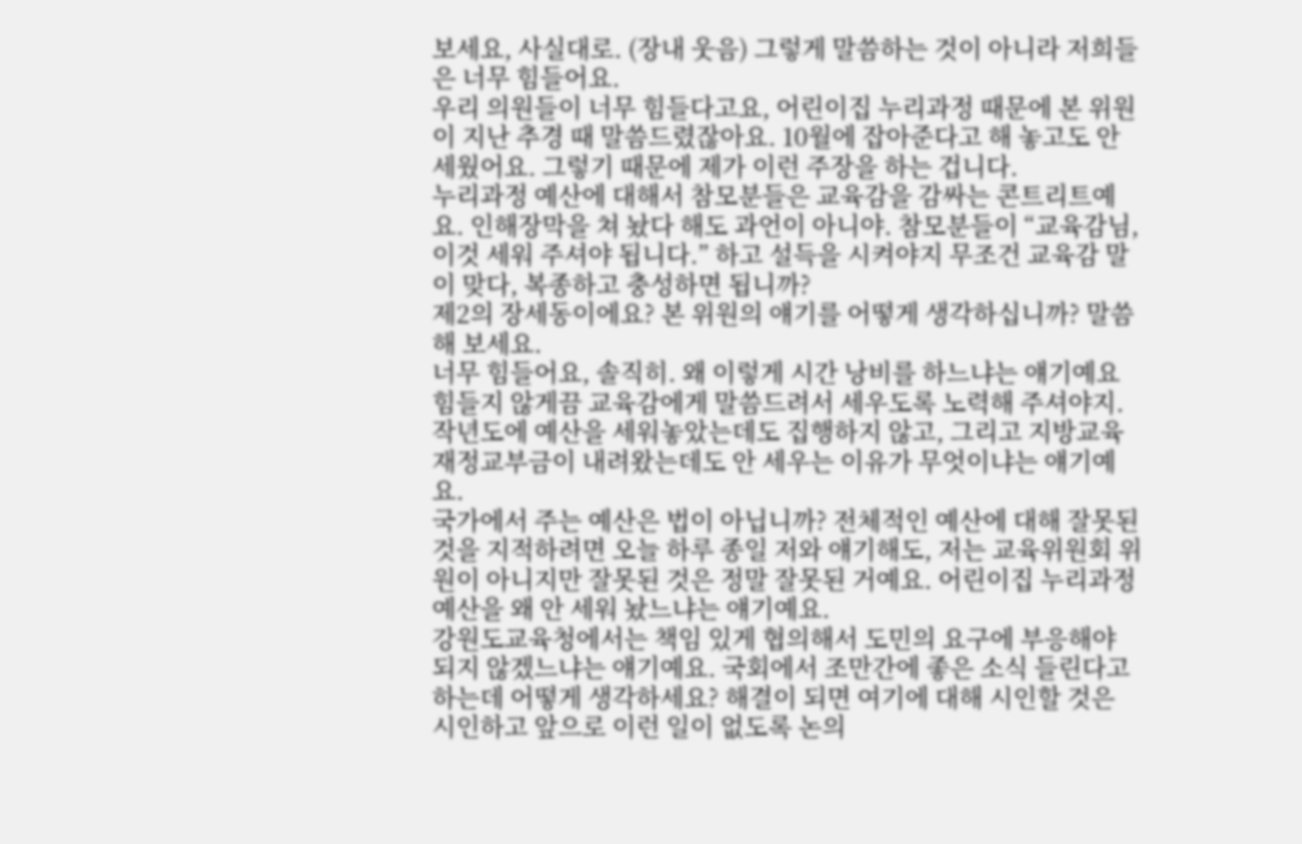보세요, 사실대로. (장내 웃음) 그렇게 말씀하는 것이 아니라 저희들은 너무 힘들어요.
우리 의원들이 너무 힘들다고요, 어린이집 누리과정 때문에 본 위원이 지난 추경 때 말씀드렸잖아요. 10월에 잡아준다고 해 놓고도 안 세웠어요. 그렇기 때문에 제가 이런 주장을 하는 겁니다.
누리과정 예산에 대해서 참모분들은 교육감을 감싸는 콘트리트예요. 인해장막을 쳐 놨다 해도 과언이 아니야. 참모분들이 “교육감님, 이것 세워 주셔야 됩니다.” 하고 설득을 시켜야지 무조건 교육감 말이 맞다, 복종하고 충성하면 됩니까?
제2의 장세동이에요? 본 위원의 얘기를 어떻게 생각하십니까? 말씀해 보세요.
너무 힘들어요, 솔직히. 왜 이렇게 시간 낭비를 하느냐는 얘기예요 힘들지 않게끔 교육감에게 말씀드려서 세우도록 노력해 주셔야지. 작년도에 예산을 세워놓았는데도 집행하지 않고, 그리고 지방교육재정교부금이 내려왔는데도 안 세우는 이유가 무엇이냐는 얘기예요.
국가에서 주는 예산은 법이 아닙니까? 전체적인 예산에 대해 잘못된 것을 지적하려면 오늘 하루 종일 저와 얘기해도, 저는 교육위원회 위원이 아니지만 잘못된 것은 정말 잘못된 거예요. 어린이집 누리과정 예산을 왜 안 세워 놨느냐는 얘기예요.
강원도교육청에서는 책임 있게 협의해서 도민의 요구에 부응해야 되지 않겠느냐는 얘기예요. 국회에서 조만간에 좋은 소식 들린다고 하는데 어떻게 생각하세요? 해결이 되면 여기에 대해 시인할 것은 시인하고 앞으로 이런 일이 없도록 논의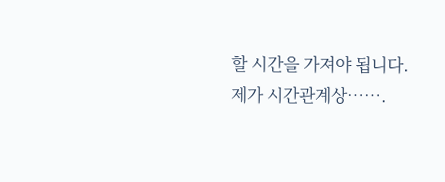할 시간을 가져야 됩니다.
제가 시간관계상…….